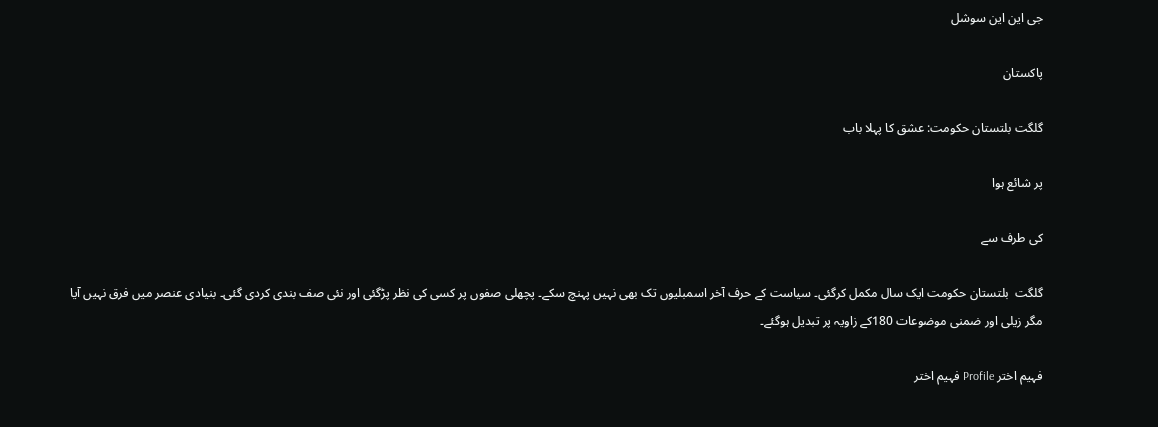جی این این سوشل

پاکستان

گلگت بلتستان حکومت: عشق کا پہلا باب

پر شائع ہوا

کی طرف سے

گلگت  بلتستان حکومت ایک سال مکمل کرگئی۔ سیاست کے حرف آخر اسمبلیوں تک بھی نہیں پہنچ سکے۔ پچھلی صفوں پر کسی کی نظر پڑگئی اور نئی صف بندی کردی گئی۔ بنیادی عنصر میں فرق نہیں آیا مگر زیلی اور ضمنی موضوعات 180کے زاویہ پر تبدیل ہوگئے۔

فہیم اختر Profile فہیم اختر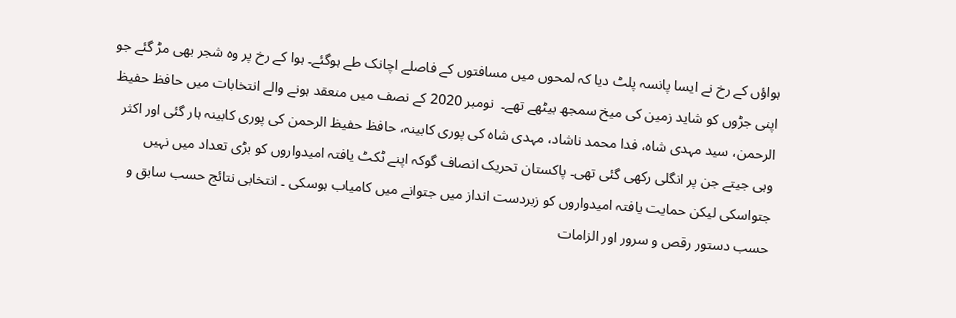ہواؤں کے رخ نے ایسا پانسہ پلٹ دیا کہ لمحوں میں مسافتوں کے فاصلے اچانک طے ہوگئے۔ ہوا کے رخ پر وہ شجر بھی مڑ گئے جو اپنی جڑوں کو شاید زمین کی میخ سمجھ بیٹھے تھے۔  نومبر 2020 کے نصف میں منعقد ہونے والے انتخابات میں حافظ حفیظ الرحمن، سید مہدی شاہ، فدا محمد ناشاد، مہدی شاہ کی پوری کابینہ، حافظ حفیظ الرحمن کی پوری کابینہ ہار گئی اور اکثر وہی جیتے جن پر انگلی رکھی گئی تھی۔ پاکستان تحریک انصاف گوکہ اپنے ٹکٹ یافتہ امیدواروں کو بڑی تعداد میں نہیں جتواسکی لیکن حمایت یافتہ امیدواروں کو زبردست انداز میں جتوانے میں کامیاب ہوسکی ۔ انتخابی نتائج حسب سابق و حسب دستور رقص و سرور اور الزامات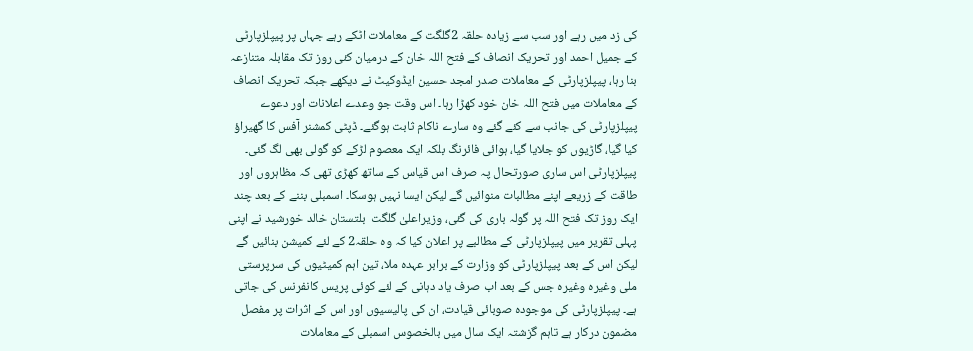کی زد میں رہے اور سب سے زیادہ حلقہ 2گلگت کے معاملات اٹکے رہے جہاں پر پیپلزپارٹی کے جمیل احمد اور تحریک انصاف کے فتح اللہ خان کے درمیان کئی روز تک مقابلہ متنازعہ بنا رہا، پیپلزپارٹی کے معاملات صدر امجد حسین ایڈوکیٹ نے دیکھے جبکہ تحریک انصاف کے معاملات میں فتح اللہ خان خود کھڑا رہا۔ اس وقت جو وعدے اعلانات اور دعوے پیپلزپارٹی کی جانب سے کئے گئے وہ سارے ناکام ثابت ہوگئے۔ ڈپٹی کمشنر آفس کا گھیراؤ کیا گیا، گاڑیوں کو جلایا گیا، ہوائی فائرنگ بلکہ ایک معصوم لڑکے کو گولی بھی لگ گئی۔ پیپلزپارٹی اس ساری صورتحال پہ صرف اس قیاس کے ساتھ کھڑی تھی کہ مظاہروں اور طاقت کے زریعے اپنے مطالبات منوائیں گے لیکن ایسا نہیں ہوسکا۔ اسمبلی بننے کے بعد چند ایک روز تک فتح اللہ پر گولہ باری کی گئی، وزیراعلیٰ گلگت  بلتستان خالد خورشید نے اپنی پہلی تقریر میں پیپلزپارٹی کے مطالبے پر اعلان کیا کہ وہ حلقہ2 کے لئے کمیشن بنائیں گے لیکن اس کے بعد پیپلزپارٹی کو وزارت کے برابر عہدہ ملا، تین اہم کمیٹیوں کی سرپرستی ملی وغیرہ وغیرہ جس کے بعد اب صرف یاد دہانی کے لئے کوئی پریس کانفرنس کی جاتی ہے۔ پیپلزپارٹی کی موجودہ صوبائی قیادت، ان کی پالیسیوں اور اس کے اثرات پر مفصل مضمون درکار ہے تاہم گزشتہ ایک سال میں بالخصوس اسمبلی کے معاملات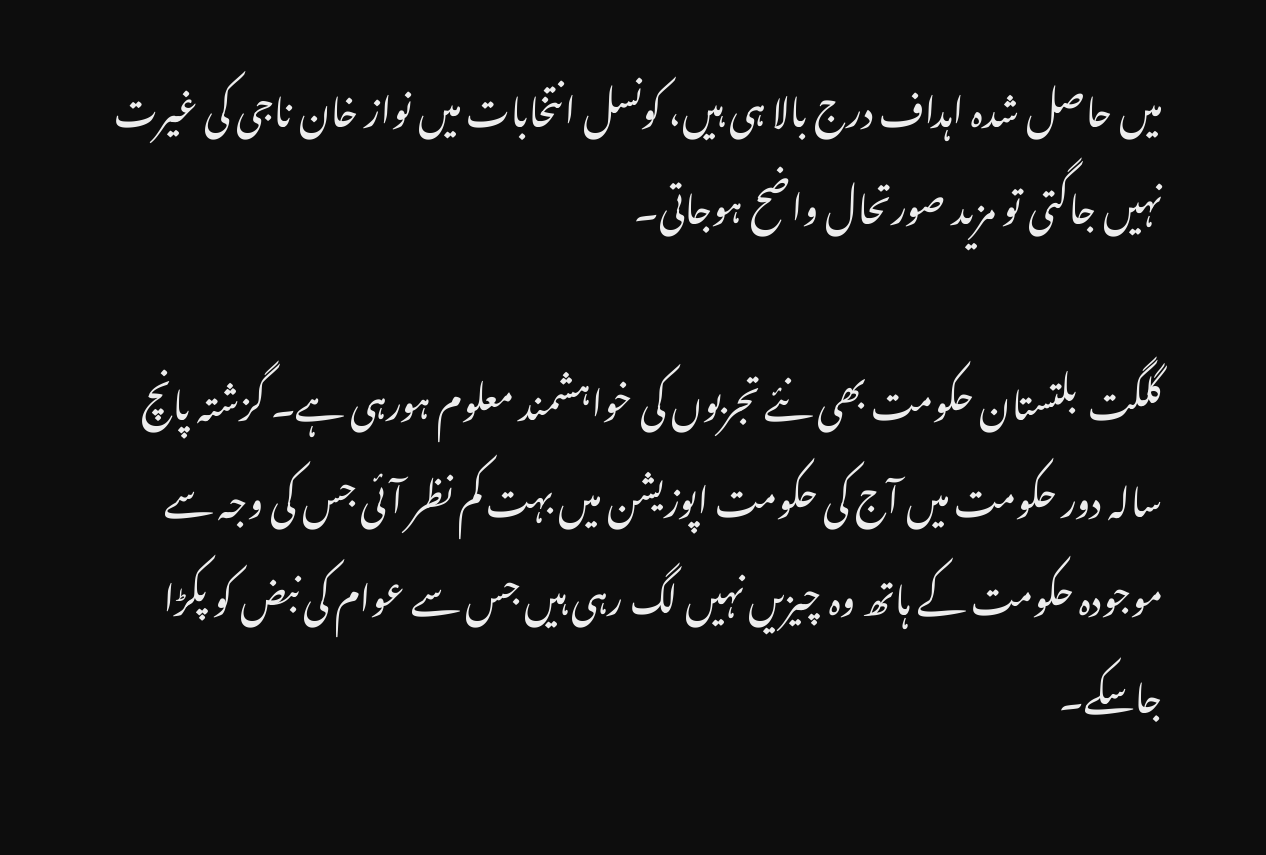میں حاصل شدہ اہداف درج بالا ہی ہیں، کونسل انتخابات میں نواز خان ناجی کی غیرت نہیں جاگتی تو مزید صورتحال واضح ہوجاتی۔

گلگت  بلتستان حکومت بھی نئے تجربوں کی خواہشمند معلوم ہورہی ہے۔ گزشتہ پانچ سالہ دور حکومت میں آج کی حکومت اپوزیشن میں بہت کم نظر آئی جس کی وجہ سے موجودہ حکومت کے ہاتھ وہ چیزیں نہیں لگ رہی ہیں جس سے عوام کی نبض کو پکڑا جاسکے۔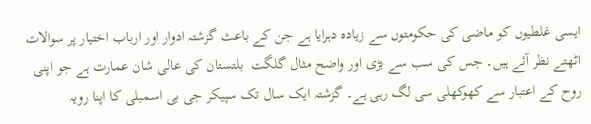ایسی غلطیوں کو ماضی کی حکومتوں سے زیادہ دہرایا ہے جن کے باعث گزشتہ ادوار اور ارباب اختیار پر سوالات اٹھتے نظر آئے ہیں۔ جس کی سب سے بڑی اور واضح مثال گلگت  بلتستان کی عالی شان عمارت ہے جو اپنی روح کے اعتبار سے کھوکھلی سی لگ رہی ہے۔ گزشتہ ایک سال تک سپیکر جی بی اسمبلی کا اپنا رویہ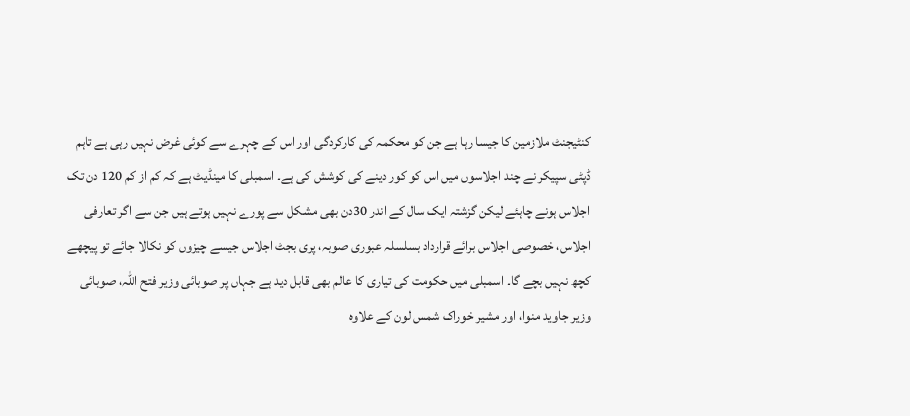کنٹیجنٹ ملازمین کا جیسا رہا ہے جن کو محکمہ کی کارکردگی اور اس کے چہرے سے کوئی غرض نہیں رہی ہے تاہم ڈپٹی سپیکر نے چند اجلاسوں میں اس کو کور دینے کی کوشش کی ہے۔ اسمبلی کا مینڈیٹ ہے کہ کم از کم 120 دن تک اجلاس ہونے چاہئے لیکن گزشتہ ایک سال کے اندر 30دن بھی مشکل سے پورے نہیں ہوتے ہیں جن سے اگر تعارفی اجلاس، خصوصی اجلاس برائے قرارداد بسلسلہ عبوری صوبہ، پری بجٹ اجلاس جیسے چیزوں کو نکالا جائے تو پیچھے کچھ نہیں بچے گا۔ اسمبلی میں حکومت کی تیاری کا عالم بھی قابل دید ہے جہاں پر صوبائی وزیر فتح اللہ، صوبائی وزیر جاوید منوا، اور مشیر خوراک شمس لون کے علاوہ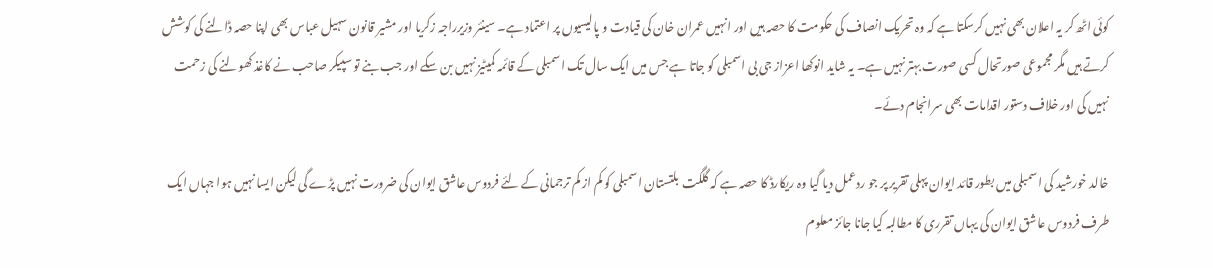کوئی اٹھ کر یہ اعلان بھی نہیں کرسکتا ہے کہ وہ تحریک انصاف کی حکومت کا حصہ ہیں اور انہیں عمران خان کی قیادت و پالیسیوں پر اعتماد ہے۔ سینئر وزیرراجہ زکریا اور مشیر قانون سہیل عباس بھی اپنا حصہ ڈالنے کی کوشش کرتے ہیں مگر مجموعی صورتحال کسی صورت بہتر نہیں ہے۔ یہ شاید انوکھا اعزاز جی بی اسمبلی کو جاتا ہے جس میں ایک سال تک اسمبلی کے قائمہ کمیٹیز نہیں بن سکے اور جب بنے تو سپیکر صاحب نے کاغذ کھولنے کی زحمت نہیں کی اور خلاف دستور اقدامات بھی سرانجام دئے۔

خالد خورشید کی اسمبلی میں بطور قائد ایوان پہلی تقریر پر جو ردعمل دیا گیا وہ ریکارڈ کا حصہ ہے کہ گلگت  بلتستان اسمبلی کو کم از کم ترجمانی کے لئے فردوس عاشق ایوان کی ضرورت نہیں پڑے گی لیکن ایسا نہیں ہوا جہاں ایک طرف فردوس عاشق ایوان کی یہاں تقرری کا مطالبہ کیا جانا جائز معلوم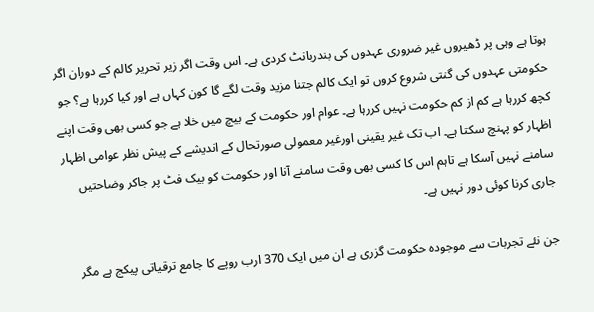ہوتا ہے وہی پر ڈھیروں غیر ضروری عہدوں کی بندربانٹ کردی ہے۔ اس وقت اگر زیر تحریر کالم کے دوران اگر حکومتی عہدوں کی گنتی شروع کروں تو ایک کالم جتنا مزید وقت لگے گا کون کہاں ہے اور کیا کررہا ہے؟ جو کچھ کررہا ہے کم از کم حکومت نہیں کررہا ہے۔ عوام اور حکومت کے بیچ میں خلا ہے جو کسی بھی وقت اپنے اظہار کو پہنچ سکتا ہے۔ اب تک غیر یقینی اورغیر معمولی صورتحال کے اندیشے کے پیش نظر عوامی اظہار سامنے نہیں آسکا ہے تاہم اس کا کسی بھی وقت سامنے آنا اور حکومت کو بیک فٹ پر جاکر وضاحتیں جاری کرنا کوئی دور نہیں ہے۔

جن نئے تجربات سے موجودہ حکومت گزری ہے ان میں ایک 370 ارب روپے کا جامع ترقیاتی پیکج ہے مگر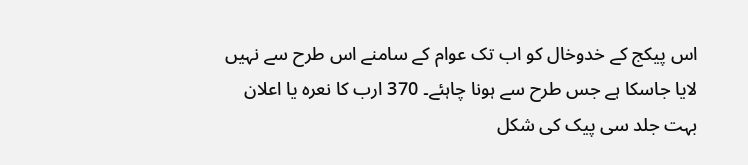اس پیکج کے خدوخال کو اب تک عوام کے سامنے اس طرح سے نہیں لایا جاسکا ہے جس طرح سے ہونا چاہئے۔ 370 ارب کا نعرہ یا اعلان بہت جلد سی پیک کی شکل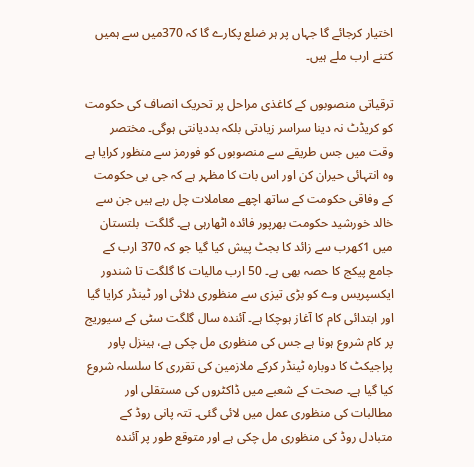اختیار کرجائے گا جہاں پر ہر ضلع پکارے گا کہ 370میں سے ہمیں کتنے ارب ملے ہیں۔

ترقیاتی منصوبوں کے کاغذی مراحل پر تحریک انصاف کی حکومت کو کریڈٹ نہ دینا سراسر زیادتی بلکہ بددیانتی ہوگی۔ مختصر وقت میں جس طریقے سے منصوبوں کو فورمز سے منظور کرایا ہے وہ انتہائی حیران کن اور اس بات کا مظہر ہے کہ جی بی حکومت کے وفاقی حکومت کے ساتھ اچھے معاملات چل رہے ہیں جن سے خالد خورشید حکومت بھرپور فائدہ اٹھارہی ہے۔ گلگت  بلتستان میں 1کھرب سے زائد کا بجٹ پیش کیا گیا جو کہ 370 ارب کے جامع پیکج کا حصہ بھی ہے۔ 50 ارب مالیات کا گلگت تا شندور ایکسپریس وے کو بڑی تیزی سے منظوری دلائی اور ٹینڈر کرایا گیا اور ابتدائی کام کا آغاز ہوچکا ہے۔ آئندہ سال گلگت سٹی کے سیوریج پر کام شروع ہونا ہے جس کی منظوری مل چکی ہے، ہینزل پاور پراجیکٹ کا دوبارہ ٹینڈر کرکے ملازمین کی تقرری کا سلسلہ شروع کیا گیا ہے۔ صحت کے شعبے میں ڈاکٹروں کی مستقلی اور مطالبات کی منظوری عمل میں لائی گئی۔ تتہ پانی روڈ کے متبادل روڈ کی منظوری مل چکی ہے اور متوقع طور پر آئندہ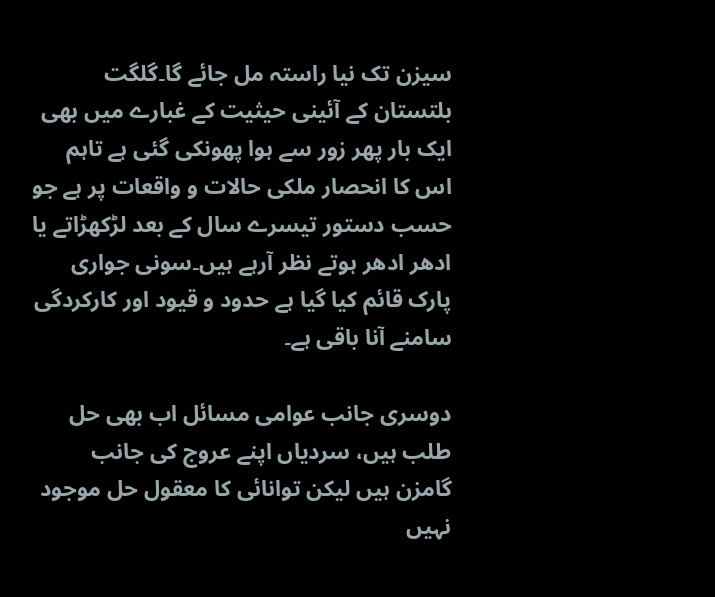سیزن تک نیا راستہ مل جائے گا۔گلگت  بلتستان کے آئینی حیثیت کے غبارے میں بھی ایک بار پھر زور سے ہوا پھونکی گئی ہے تاہم اس کا انحصار ملکی حالات و واقعات پر ہے جو حسب دستور تیسرے سال کے بعد لڑکھڑاتے یا ادھر ادھر ہوتے نظر آرہے ہیں۔سونی جواری پارک قائم کیا گیا ہے حدود و قیود اور کارکردگی سامنے آنا باقی ہے۔

دوسری جانب عوامی مسائل اب بھی حل طلب ہیں، سردیاں اپنے عروج کی جانب گامزن ہیں لیکن توانائی کا معقول حل موجود نہیں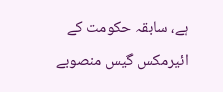ہے، سابقہ حکومت کے ائیرمکس گیس منصوبے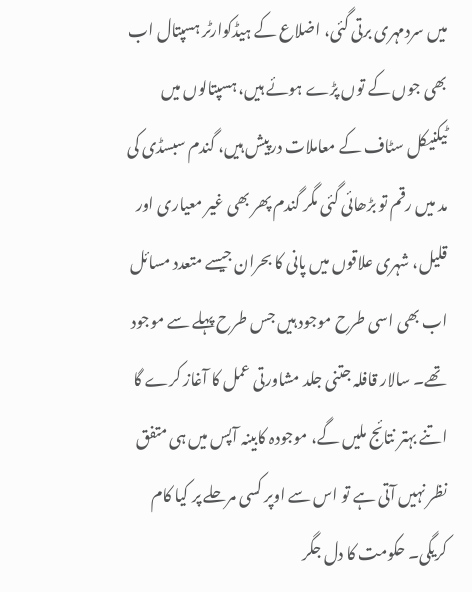میں سردمہری برتی گئی، اضلاع کے ہیڈکوارٹر ہسپتال اب بھی جوں کے توں پڑے ہوئے ہیں، ہسپتالوں میں ٹیکنیکل سٹاف کے معاملات درپیش ہیں، گندم سبسڈی کی مد میں رقم تو بڑھائی گئی مگر گندم پھر بھی غیر معیاری اور قلیل، شہری علاقوں میں پانی کا بحران جیسے متعدد مسائل اب بھی اسی طرح موجود ہیں جس طرح پہلے سے موجود تھے۔ سالار قافلہ جتنی جلد مشاورتی عمل کا آغاز کرے گا اتنے بہتر نتائج ملیں گے، موجودہ کابینہ آپس میں ہی متفق نظر نہیں آتی ہے تو اس سے اوپر کسی مرحلے پر کیا کام کریگی۔ حکومت کا دل جگر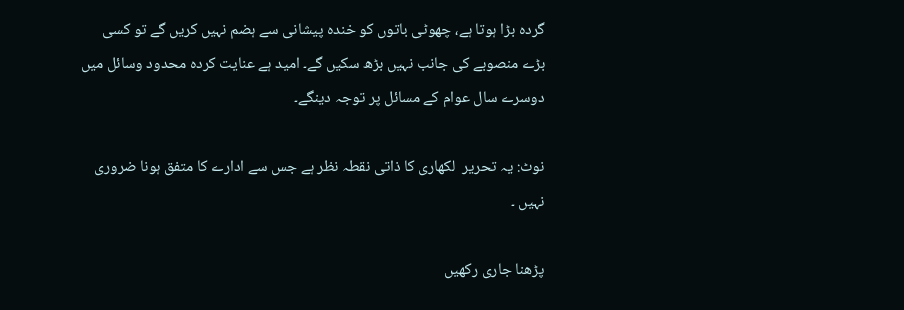گردہ بڑا ہوتا ہے، چھوٹی باتوں کو خندہ پیشانی سے ہضم نہیں کریں گے تو کسی بڑے منصوبے کی جانب نہیں بڑھ سکیں گے۔ امید ہے عنایت کردہ محدود وسائل میں دوسرے سال عوام کے مسائل پر توجہ دینگے۔

نوٹ: یہ تحریر  لکھاری کا ذاتی نقطہ نظر ہے جس سے ادارے کا متفق ہونا ضروری نہیں ۔

پڑھنا جاری رکھیں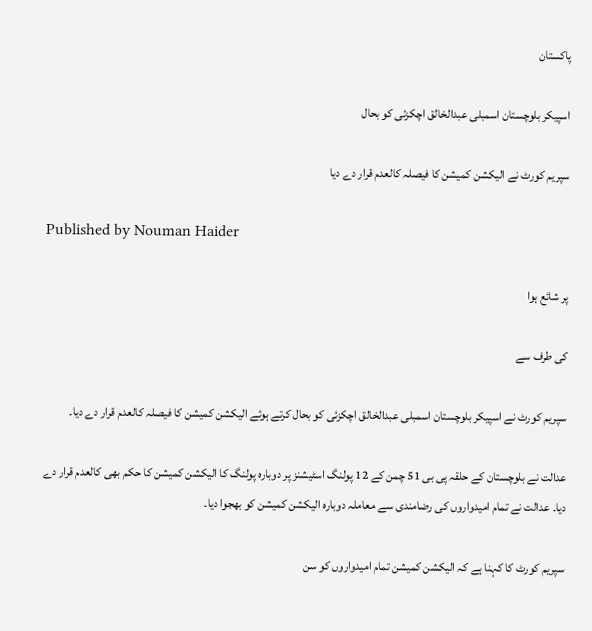پاکستان

اسپیکر بلوچستان اسمبلی عبدالخالق اچکزئی کو بحال

سپریم کورٹ نے الیکشن کمیشن کا فیصلہ کالعدم قرار دے دیا

Published by Nouman Haider

پر شائع ہوا

کی طرف سے

سپریم کورٹ نے اسپیکر بلوچستان اسمبلی عبدالخالق اچکزئی کو بحال کرتے ہوئے الیکشن کمیشن کا فیصلہ کالعدم قرار دے دیا۔

عدالت نے بلوچستان کے حلقہ پی بی 51 چمن کے 12 پولنگ اسٹیشنز پر دوبارہ پولنگ کا الیکشن کمیشن کا حکم بھی کالعدم قرار دے دیا۔ عدالت نے تمام امیدواروں کی رضامندی سے معاملہ دوبارہ الیکشن کمیشن کو بھجوا دیا۔

سپریم کورٹ کا کہنا ہے کہ الیکشن کمیشن تمام امیدواروں کو سن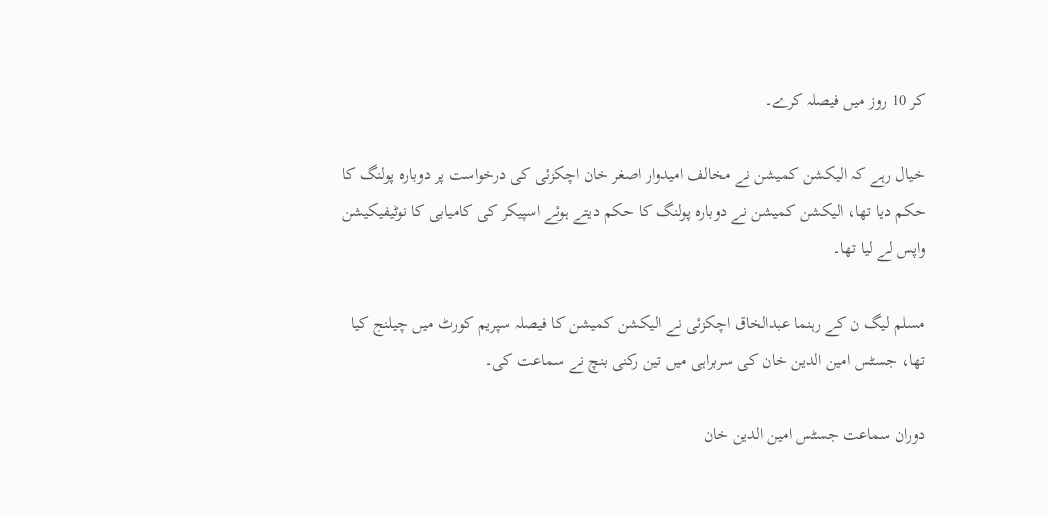کر 10 روز میں فیصلہ کرے۔

خیال رہے کہ الیکشن کمیشن نے مخالف امیدوار اصغر خان اچکزئی کی درخواست پر دوبارہ پولنگ کا حکم دیا تھا، الیکشن کمیشن نے دوبارہ پولنگ کا حکم دیتے ہوئے اسپیکر کی کامیابی کا نوٹیفیکیشن واپس لے لیا تھا۔

مسلم لیگ ن کے رہنما عبدالخاق اچکزئی نے الیکشن کمیشن کا فیصلہ سپریم کورٹ میں چیلنج کیا تھا، جسٹس امین الدین خان کی سربراہی میں تین رکنی بنچ نے سماعت کی۔

دوران سماعت جسٹس امین الدین خان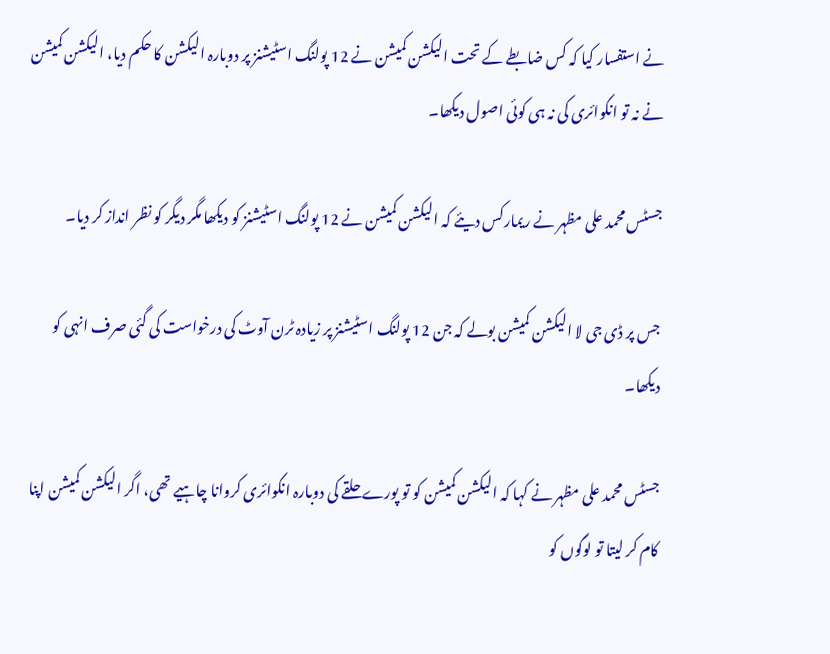نے استفسار کیا کہ کس ضابطے کے تحت الیکشن کمیشن نے 12 پولنگ اسٹیشنز پر دوبارہ الیکشن کا حکم دیا، الیکشن کمیشن نے نہ تو انکوائری کی نہ ہی کوئی اصول دیکھا۔

جسٹس محمد علی مظہر نے ریمارکس دیئے کہ الیکشن کمیشن نے 12 پولنگ اسٹیشنز کو دیکھا مگر دیگر کو نظر انداز کر دیا۔

جس پر ڈی جی لا الیکشن کمیشن بولے کہ جن 12 پولنگ اسٹیشنز پر زیادہ ٹرن آوٹ کی درخواست کی گئی صرف انہی کو دیکھا۔

جسٹس محمد علی مظہر نے کہا کہ الیکشن کمیشن کو تو پورے حلقے کی دوبارہ انکوائری کروانا چاہیے تھی، اگر الیکشن کمیشن اپنا کام کر لیتا تو لوگوں کو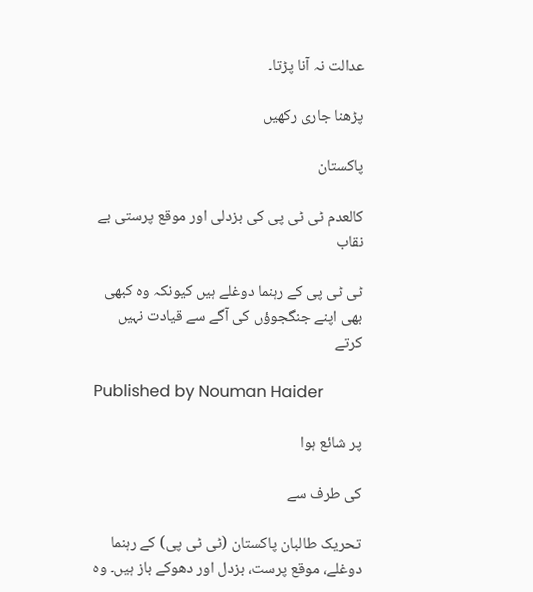عدالت نہ آنا پڑتا۔

پڑھنا جاری رکھیں

پاکستان

کالعدم ٹی ٹی پی کی بزدلی اور موقع پرستی بے نقاب

ٹی ٹی پی کے رہنما دوغلے ہیں کیونکہ وہ کبھی بھی اپنے جنگجوؤں کی آگے سے قیادت نہیں کرتے

Published by Nouman Haider

پر شائع ہوا

کی طرف سے

تحریک طالبان پاکستان (ٹی ٹی پی) کے رہنما دوغلے، موقع پرست، بزدل اور دھوکے باز ہیں۔ وہ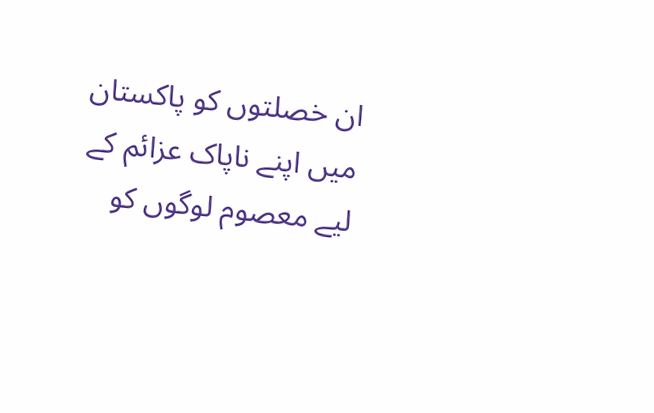ان خصلتوں کو پاکستان میں اپنے ناپاک عزائم کے لیے معصوم لوگوں کو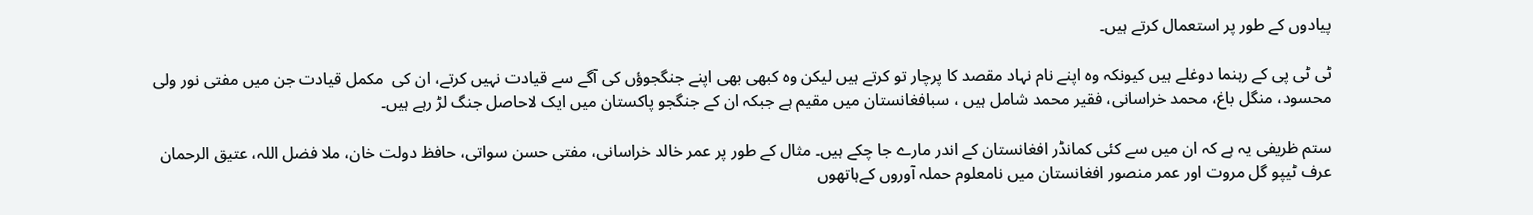پیادوں کے طور پر استعمال کرتے ہیں۔

ٹی ٹی پی کے رہنما دوغلے ہیں کیونکہ وہ اپنے نام نہاد مقصد کا پرچار تو کرتے ہیں لیکن وہ کبھی بھی اپنے جنگجوؤں کی آگے سے قیادت نہیں کرتے، ان کی  مکمل قیادت جن میں مفتی نور ولی محسود، منگل باغ، محمد خراسانی، فقیر محمد شامل ہیں ، سبافغانستان میں مقیم ہے جبکہ ان کے جنگجو پاکستان میں ایک لاحاصل جنگ لڑ رہے ہیں۔

ستم ظریفی یہ ہے کہ ان میں سے کئی کمانڈر افغانستان کے اندر مارے جا چکے ہیں۔ مثال کے طور پر عمر خالد خراسانی، مفتی حسن سواتی، حافظ دولت خان، ملا فضل اللہ، عتیق الرحمان عرف ٹیپو گل مروت اور عمر منصور افغانستان میں نامعلوم حملہ آوروں کےہاتھوں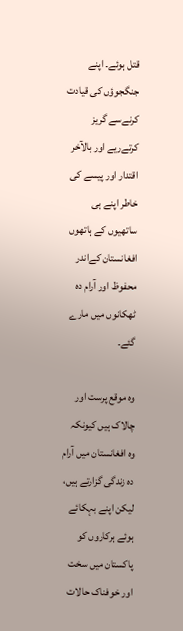قتل ہوئے۔ اپنے جنگجوؤں کی قیادت کرنےسے گریز کرتےریے اور بالآخر اقتدار اور پیسے کی خاطر اپنے ہی ساتھیوں کے ہاتھوں افغانستان کےاندر محفوظ اور آرام دہ ٹھکانوں میں مارے گئے۔

وہ موقع پرست اور چالاک ہیں کیونکہ وہ افغانستان میں آرام دہ زندگی گزارتے ہیں، لیکن اپنے بہکائے ہوئے ہرکاروں کو پاکستان میں سخت اور خوفناک حالات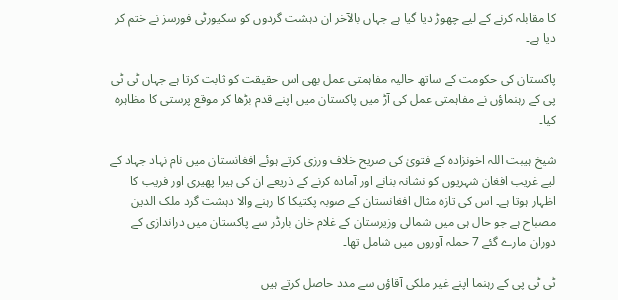کا مقابلہ کرنے کے لیے چھوڑ دیا گیا ہے جہاں بالآخر ان دہشت گردوں کو سکیورٹی فورسز نے ختم کر دیا ہے۔

پاکستان کی حکومت کے ساتھ حالیہ مفاہمتی عمل بھی اس حقیقت کو ثابت کرتا ہے جہاں ٹی ٹی پی کے رہنماؤں نے مفاہمتی عمل کی آڑ میں پاکستان میں اپنے قدم بڑھا کر موقع پرستی کا مظاہرہ کیا۔

شیخ ہیبت اللہ اخونزادہ کے فتویٰ کی صریح خلاف ورزی کرتے ہوئے افغانستان میں نام نہاد جہاد کے لیے غریب افغان شہریوں کو نشانہ بنانے اور آمادہ کرنے کے ذریعے ان کی ہیرا پھیری اور فریب کا اظہار ہوتا ہے۔ اس کی تازہ مثال افغانستان کے صوبہ پکتیکا کا رہنے والا دہشت گرد ملک الدین مصباح ہے جو حال ہی میں شمالی وزیرستان کے غلام خان بارڈر سے پاکستان میں دراندازی کے دوران مارے گئے 7 حملہ آوروں میں شامل تھا۔

ٹی ٹی پی کے رہنما اپنے غیر ملکی آقاؤں سے مدد حاصل کرتے ہیں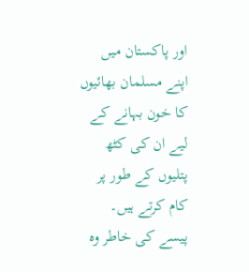اور پاکستان میں اپنے مسلمان بھائیوں کا خون بہانے کے لیے ان کی کٹھ پتلیوں کے طور پر کام کرتے ہیں۔ پیسے کی خاطر وہ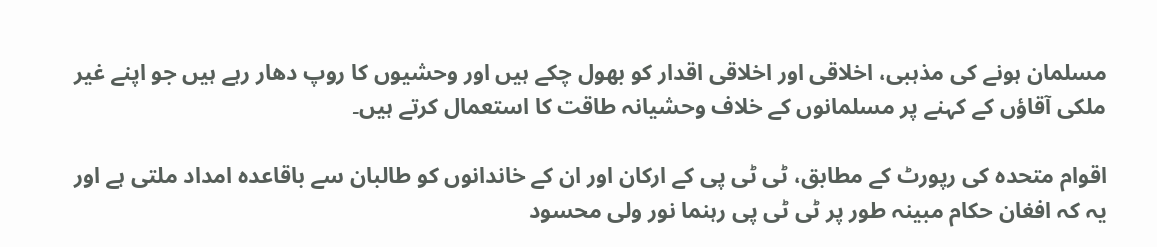مسلمان ہونے کی مذہبی، اخلاقی اور اخلاقی اقدار کو بھول چکے ہیں اور وحشیوں کا روپ دھار رہے ہیں جو اپنے غیر ملکی آقاؤں کے کہنے پر مسلمانوں کے خلاف وحشیانہ طاقت کا استعمال کرتے ہیں۔

اقوام متحدہ کی رپورٹ کے مطابق، ٹی ٹی پی کے ارکان اور ان کے خاندانوں کو طالبان سے باقاعدہ امداد ملتی ہے اور یہ کہ افغان حکام مبینہ طور پر ٹی ٹی پی رہنما نور ولی محسود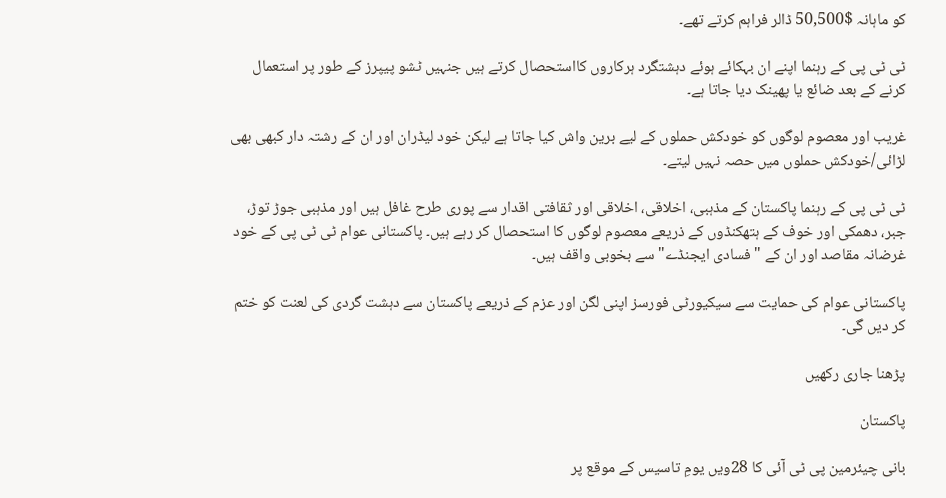کو ماہانہ $50,500 ڈالر فراہم کرتے تھے۔

ٹی ٹی پی کے رہنما اپنے ان بہکائے ہوئے دہشتگرد ہرکاروں کااستحصال کرتے ہیں جنہیں ٹشو پیپرز کے طور پر استعمال کرنے کے بعد ضائع یا پھینک دیا جاتا ہے۔

غریب اور معصوم لوگوں کو خودکش حملوں کے لیے برین واش کیا جاتا ہے لیکن خود لیڈران اور ان کے رشتہ دار کبھی بھی لڑائی/خودکش حملوں میں حصہ نہیں لیتے۔

ٹی ٹی پی کے رہنما پاکستان کے مذہبی، اخلاقی، اخلاقی اور ثقافتی اقدار سے پوری طرح غافل ہیں اور مذہبی جوڑ توڑ، جبر، دھمکی اور خوف کے ہتھکنڈوں کے ذریعے معصوم لوگوں کا استحصال کر رہے ہیں۔ پاکستانی عوام ٹی ٹی پی کے خود غرضانہ مقاصد اور ان کے "فسادی ایجنڈے" سے بخوبی واقف ہیں۔

پاکستانی عوام کی حمایت سے سیکیورٹی فورسز اپنی لگن اور عزم کے ذریعے پاکستان سے دہشت گردی کی لعنت کو ختم کر دیں گی۔

پڑھنا جاری رکھیں

پاکستان

بانی چیئرمین پی ٹی آئی کا 28ویں یومِ تاسیس کے موقع پر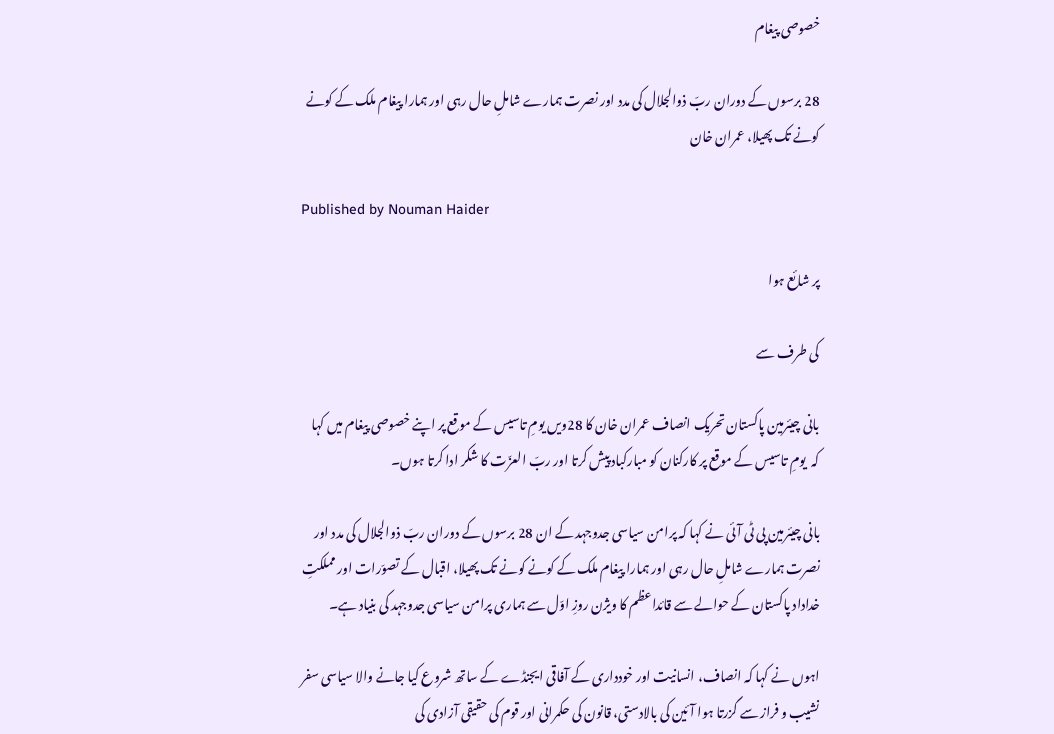خصوصی پیغام

28 برسوں کے دوران ربّ ذوالجلال کی مدد اور نصرت ہمارے شاملِ حال رہی اور ہمارا پیغام ملک کے کونے کونے تک پھیلا، عمران خان

Published by Nouman Haider

پر شائع ہوا

کی طرف سے

بانی چیئرمین پاکستان تحریک انصاف عمران خان کا 28ویں یومِ تاسیس کے موقع پر اپنے خصوصی پیغام میں کہا کہ  یومِ تاسیس کے موقع پر کارکنان کو مبارکباد پیش کرتا اور ربّ العزّت کا شکر ادا کرتا ہوں۔

بانی چیئرمین پی ٹی آئی نے کہا کہ پرامن سیاسی جدوجہد کے ان 28 برسوں کے دوران ربّ ذوالجلال کی مدد اور نصرت ہمارے شاملِ حال رہی اور ہمارا پیغام ملک کے کونے کونے تک پھیلا، اقبال کے تصوّرات اور مملکتِ خداداد پاکستان کے حوالے سے قائداعظم کا ویژن روزِ اوّل سے ہماری پرامن سیاسی جدوجہد کی بنیاد ہے۔

اہوں نے کہا کہ انصاف، انسانیت اور خودداری کے آفاقی ایجنڈے کے ساتھ شروع کیا جانے والا سیاسی سفر نشیب و فراز سے گزرتا ہوا آئین کی بالادستی، قانون کی حکمرانی اور قوم کی حقیقی آزادی کی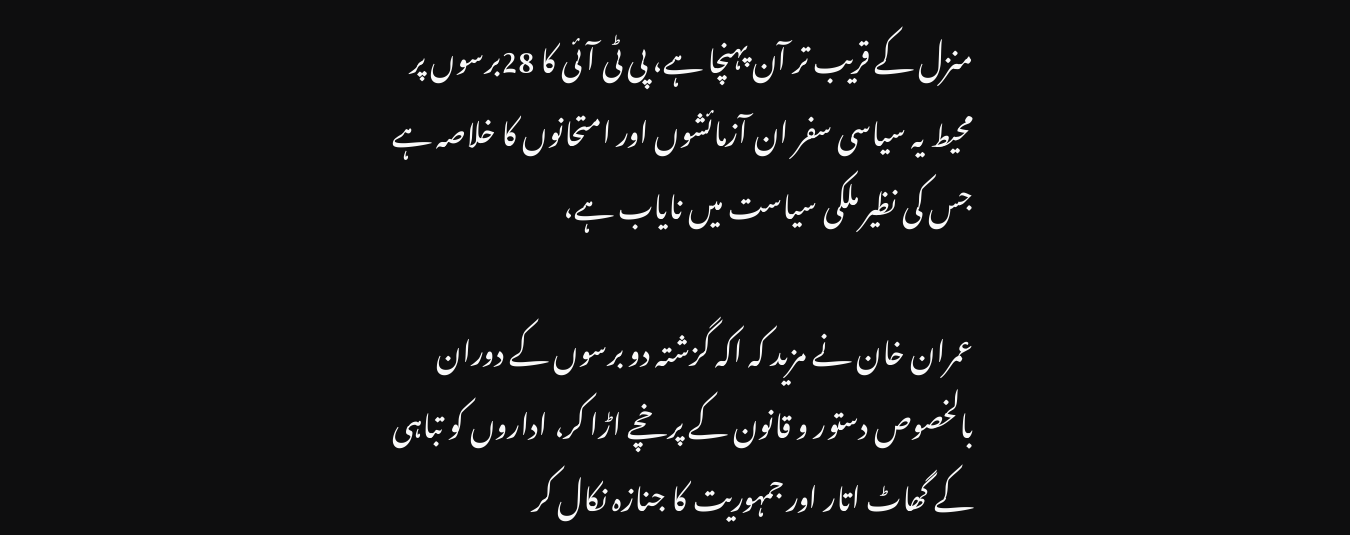منزل کے قریب تر آن پہنچا ہے، پی ٹی آئی کا 28برسوں پر محیط یہ سیاسی سفر ان آزمائشوں اور امتحانوں کا خلاصہ ہے جس کی نظیر ملکی سیاست میں نایاب ہے،

عمران خان نے مزید کہ اکہ گزشتہ دو برسوں کے دوران بالخصوص دستور و قانون کے پرخچے اڑا کر، اداروں کو تباہی کے گھاٹ اتار اور جمہوریت کا جنازہ نکال کر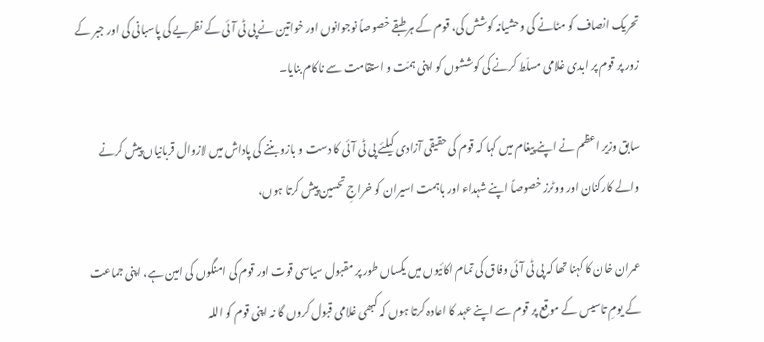تحریک انصاف کو مٹانے کی وحشیانہ کوشش کی، قوم کے ہر طبقے خصوصاً نوجوانوں اور خواتین نے پی ٹی آئی کے نظریے کی پاسبانی کی اور جبر کے زور پر قوم پر ابدی غلامی مسلّط کرنے کی کوششوں کو اپنی ہمّت و استقامت سے ناکام بنایا۔

سابق وزیر اعظم نے اپنے پیغام میں کہا کہ قوم کی حقیقی آزادی کیلئے پی ٹی آئی کا دست و بازو بننے کی پاداش میں لازوال قربانیاں پیش کرنے والے کارکنان اور ووٹرز خصوصاً اپنے شہداء اور باہمت اسیران کو خراجِ تحسین پیش کرتا ہوں،

عمران خان کا کہنا تھا کہ پی ٹی آئی وفاق کی تمام اکائیوں میں یکساں طور پر مقبول سیاسی قوت اور قوم کی امنگوں کی امین ہے، اپنی جماعت کے یومِ تاسیس کے موقع پر قوم سے اپنے عہد کا اعادہ کرتا ہوں کہ کبھی غلامی قبول کروں گا نہ اپنی قوم کو اللہ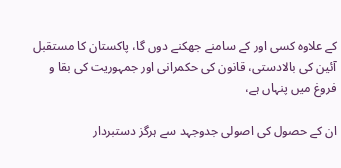کے علاوہ کسی اور کے سامنے جھکنے دوں گا، پاکستان کا مستقبل آئین کی بالادستی، قانون کی حکمرانی اور جمہوریت کی بقا و فروغ میں پنہاں ہے،

ان کے حصول کی اصولی جدوجہد سے ہرگز دستبردار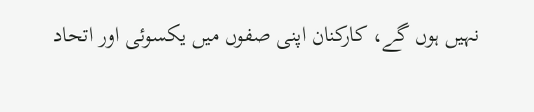نہیں ہوں گے، کارکنان اپنی صفوں میں یکسوئی اور اتحاد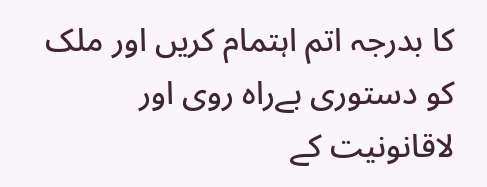کا بدرجہ اتم اہتمام کریں اور ملک کو دستوری بےراہ روی اور لاقانونیت کے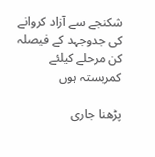شکنجے سے آزاد کروانے کی جدوجہد کے فیصلہ کن مرحلے کیلئے کمربستہ ہوں

پڑھنا جاری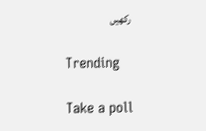رکھیں

Trending

Take a poll